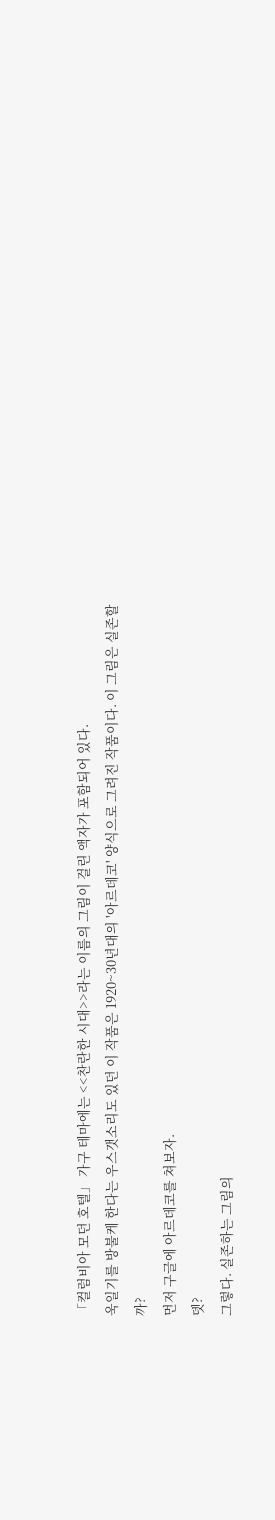「컬럼비아 모던 호텔」 가구 테마에는 <<찬란한 시대>>라는 이름의 그림이 걸린 액자가 포함되어 있다.
욱일기를 방불케 한다는 우스갯소리도 있던 이 작품은 1920~30년대의 '아르데코' 양식으로 그려진 작품이다. 이 그림은 실존할까?
먼저 구글에 아르데코를 쳐보자.
뎃?
그렇다. 실존하는 그림의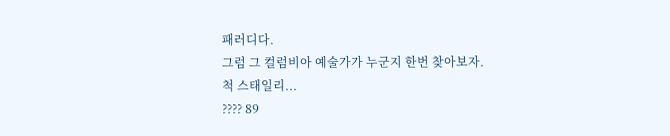패러디다.
그럼 그 컬럼비아 예술가가 누군지 한번 찾아보자.
척 스태일리...
???? 89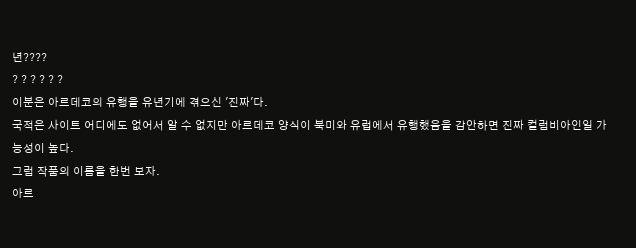년????
? ? ? ? ? ?
이분은 아르데코의 유행을 유년기에 겪으신 '진짜'다.
국적은 사이트 어디에도 없어서 알 수 없지만 아르데코 양식이 북미와 유럽에서 유행했음을 감안하면 진짜 컬럼비아인일 가능성이 높다.
그럼 작품의 이름을 한번 보자.
아르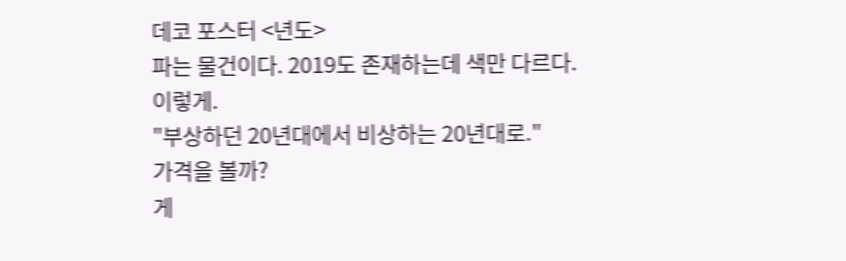데코 포스터 <년도>
파는 물건이다. 2019도 존재하는데 색만 다르다.
이렇게.
"부상하던 20년대에서 비상하는 20년대로."
가격을 볼까?
게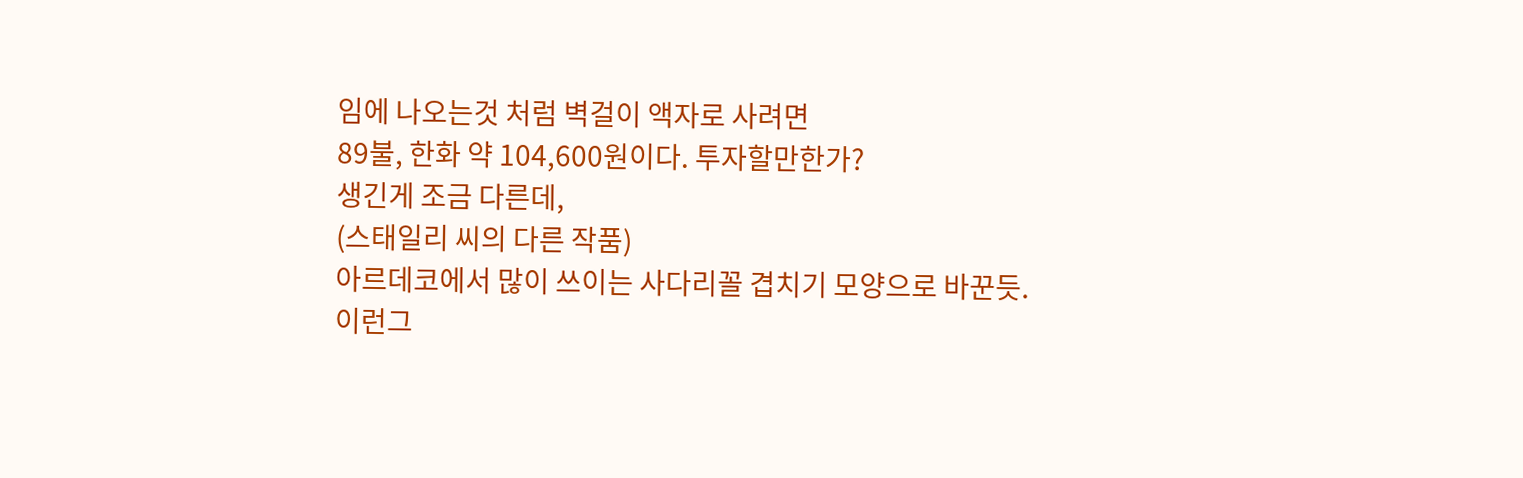임에 나오는것 처럼 벽걸이 액자로 사려면
89불, 한화 약 104,600원이다. 투자할만한가?
생긴게 조금 다른데,
(스태일리 씨의 다른 작품)
아르데코에서 많이 쓰이는 사다리꼴 겹치기 모양으로 바꾼듯.
이런그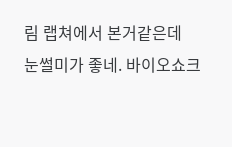림 랩쳐에서 본거같은데
눈썰미가 좋네. 바이오쇼크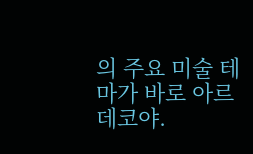의 주요 미술 테마가 바로 아르데코야.